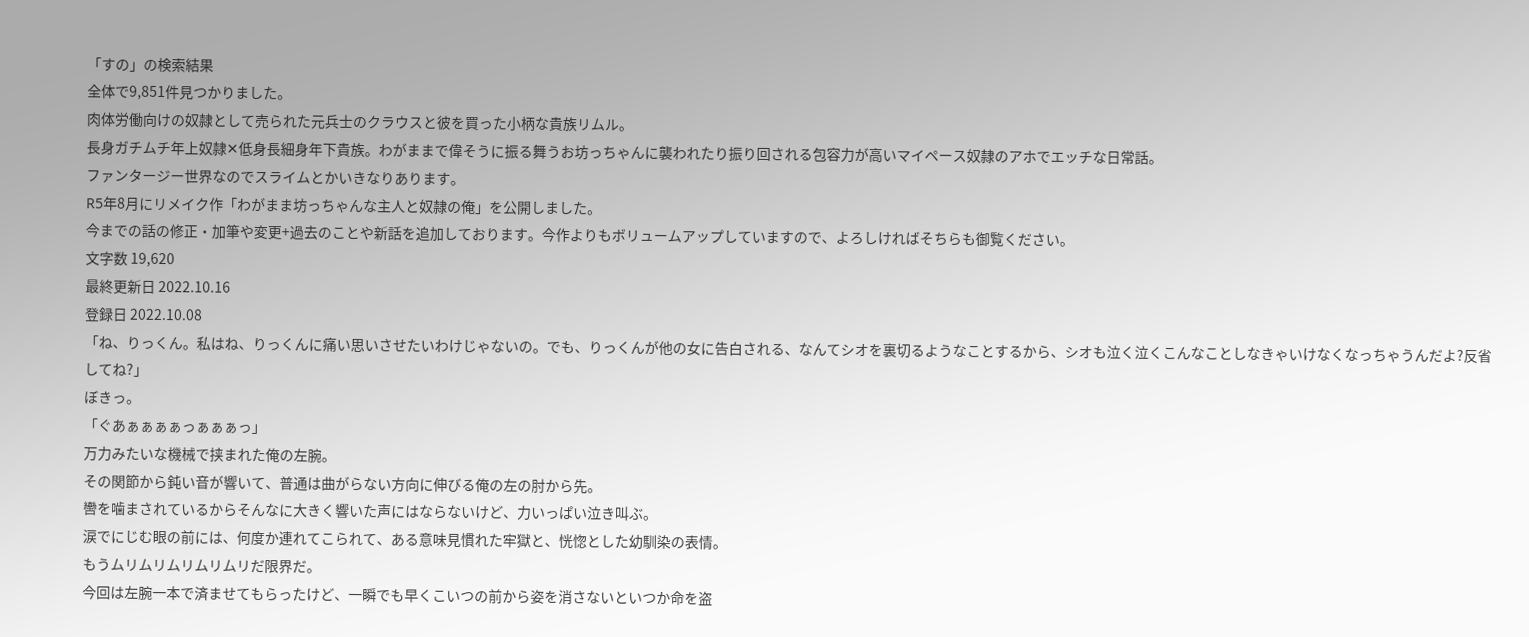「すの」の検索結果
全体で9,851件見つかりました。
肉体労働向けの奴隷として売られた元兵士のクラウスと彼を買った小柄な貴族リムル。
長身ガチムチ年上奴隷✕低身長細身年下貴族。わがままで偉そうに振る舞うお坊っちゃんに襲われたり振り回される包容力が高いマイペース奴隷のアホでエッチな日常話。
ファンタージー世界なのでスライムとかいきなりあります。
R5年8月にリメイク作「わがまま坊っちゃんな主人と奴隷の俺」を公開しました。
今までの話の修正・加筆や変更+過去のことや新話を追加しております。今作よりもボリュームアップしていますので、よろしければそちらも御覧ください。
文字数 19,620
最終更新日 2022.10.16
登録日 2022.10.08
「ね、りっくん。私はね、りっくんに痛い思いさせたいわけじゃないの。でも、りっくんが他の女に告白される、なんてシオを裏切るようなことするから、シオも泣く泣くこんなことしなきゃいけなくなっちゃうんだよ?反省してね?」
ぼきっ。
「ぐあぁぁぁぁっぁぁぁっ」
万力みたいな機械で挟まれた俺の左腕。
その関節から鈍い音が響いて、普通は曲がらない方向に伸びる俺の左の肘から先。
轡を噛まされているからそんなに大きく響いた声にはならないけど、力いっぱい泣き叫ぶ。
涙でにじむ眼の前には、何度か連れてこられて、ある意味見慣れた牢獄と、恍惚とした幼馴染の表情。
もうムリムリムリムリムリだ限界だ。
今回は左腕一本で済ませてもらったけど、一瞬でも早くこいつの前から姿を消さないといつか命を盗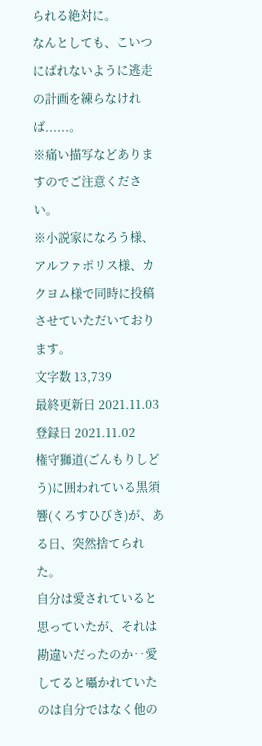られる絶対に。
なんとしても、こいつにばれないように逃走の計画を練らなければ......。
※痛い描写などありますのでご注意ください。
※小説家になろう様、アルファポリス様、カクヨム様で同時に投稿させていただいております。
文字数 13,739
最終更新日 2021.11.03
登録日 2021.11.02
権守獅道(ごんもりしどう)に囲われている黒須響(くろすひびき)が、ある日、突然捨てられた。
自分は愛されていると思っていたが、それは勘違いだったのか‥愛してると囁かれていたのは自分ではなく他の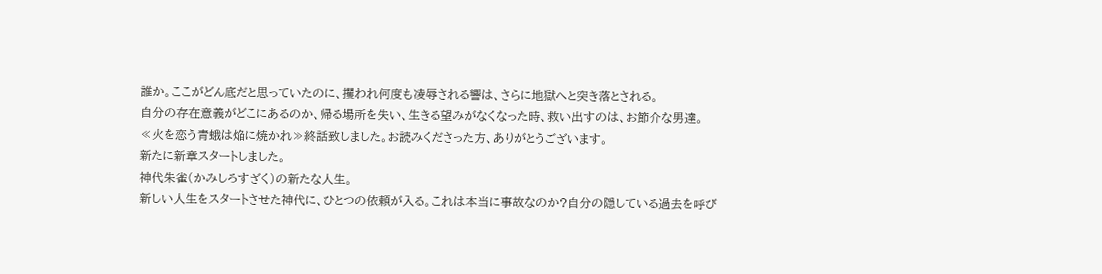誰か。ここがどん底だと思っていたのに、攫われ何度も凌辱される響は、さらに地獄へと突き落とされる。
自分の存在意義がどこにあるのか、帰る場所を失い、生きる望みがなくなった時、救い出すのは、お節介な男達。
≪火を恋う青蛾は焔に焼かれ≫終話致しました。お読みくださった方、ありがとうございます。
新たに新章スタートしました。
神代朱雀(かみしろすざく)の新たな人生。
新しい人生をスタートさせた神代に、ひとつの依頼が入る。これは本当に事故なのか?自分の隠している過去を呼び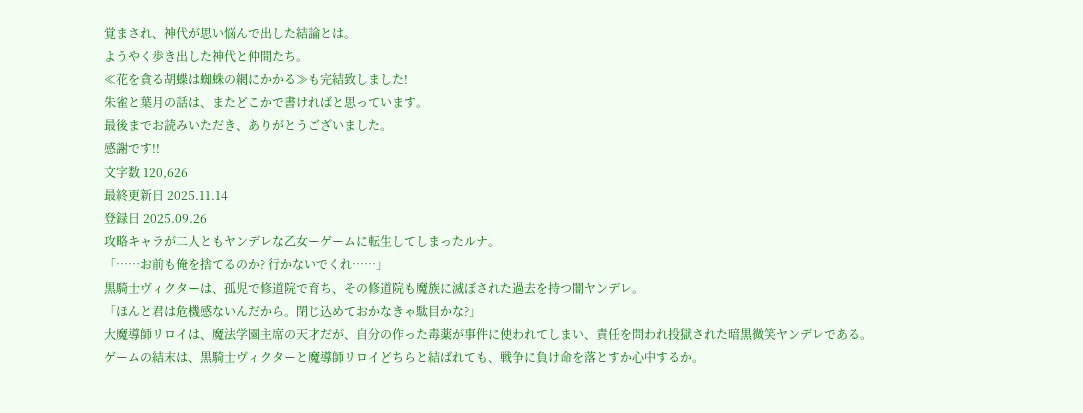覚まされ、神代が思い悩んで出した結論とは。
ようやく歩き出した神代と仲間たち。
≪花を貪る胡蝶は蜘蛛の網にかかる≫も完結致しました!
朱雀と葉月の話は、またどこかで書ければと思っています。
最後までお読みいただき、ありがとうございました。
感謝です!!
文字数 120,626
最終更新日 2025.11.14
登録日 2025.09.26
攻略キャラが二人ともヤンデレな乙女ーゲームに転生してしまったルナ。
「……お前も俺を捨てるのか? 行かないでくれ……」
黒騎士ヴィクターは、孤児で修道院で育ち、その修道院も魔族に滅ぼされた過去を持つ闇ヤンデレ。
「ほんと君は危機感ないんだから。閉じ込めておかなきゃ駄目かな?」
大魔導師リロイは、魔法学園主席の天才だが、自分の作った毒薬が事件に使われてしまい、責任を問われ投獄された暗黒微笑ヤンデレである。
ゲームの結末は、黒騎士ヴィクターと魔導師リロイどちらと結ばれても、戦争に負け命を落とすか心中するか。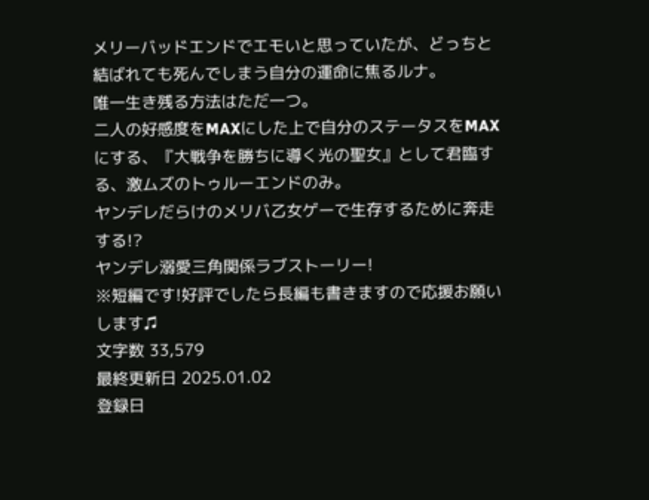メリーバッドエンドでエモいと思っていたが、どっちと結ばれても死んでしまう自分の運命に焦るルナ。
唯一生き残る方法はただ一つ。
二人の好感度をMAXにした上で自分のステータスをMAXにする、『大戦争を勝ちに導く光の聖女』として君臨する、激ムズのトゥルーエンドのみ。
ヤンデレだらけのメリバ乙女ゲーで生存するために奔走する!?
ヤンデレ溺愛三角関係ラブストーリー!
※短編です!好評でしたら長編も書きますので応援お願いします♫
文字数 33,579
最終更新日 2025.01.02
登録日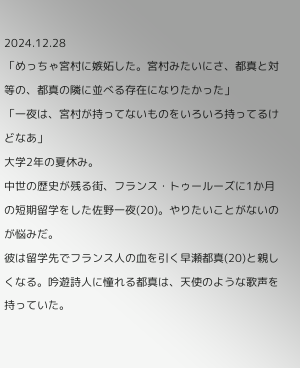2024.12.28
「めっちゃ宮村に嫉妬した。宮村みたいにさ、都真と対等の、都真の隣に並べる存在になりたかった」
「一夜は、宮村が持ってないものをいろいろ持ってるけどなあ」
大学2年の夏休み。
中世の歴史が残る街、フランス・トゥールーズに1か月の短期留学をした佐野一夜(20)。やりたいことがないのが悩みだ。
彼は留学先でフランス人の血を引く早瀬都真(20)と親しくなる。吟遊詩人に憧れる都真は、天使のような歌声を持っていた。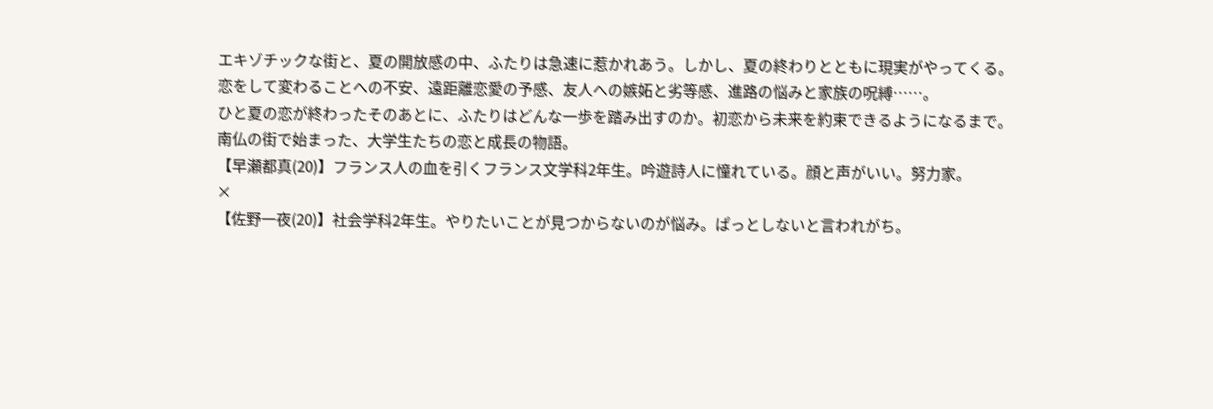エキゾチックな街と、夏の開放感の中、ふたりは急速に惹かれあう。しかし、夏の終わりとともに現実がやってくる。
恋をして変わることへの不安、遠距離恋愛の予感、友人への嫉妬と劣等感、進路の悩みと家族の呪縛……。
ひと夏の恋が終わったそのあとに、ふたりはどんな一歩を踏み出すのか。初恋から未来を約束できるようになるまで。
南仏の街で始まった、大学生たちの恋と成長の物語。
【早瀬都真(20)】フランス人の血を引くフランス文学科2年生。吟遊詩人に憧れている。顔と声がいい。努力家。
×
【佐野一夜(20)】社会学科2年生。やりたいことが見つからないのが悩み。ぱっとしないと言われがち。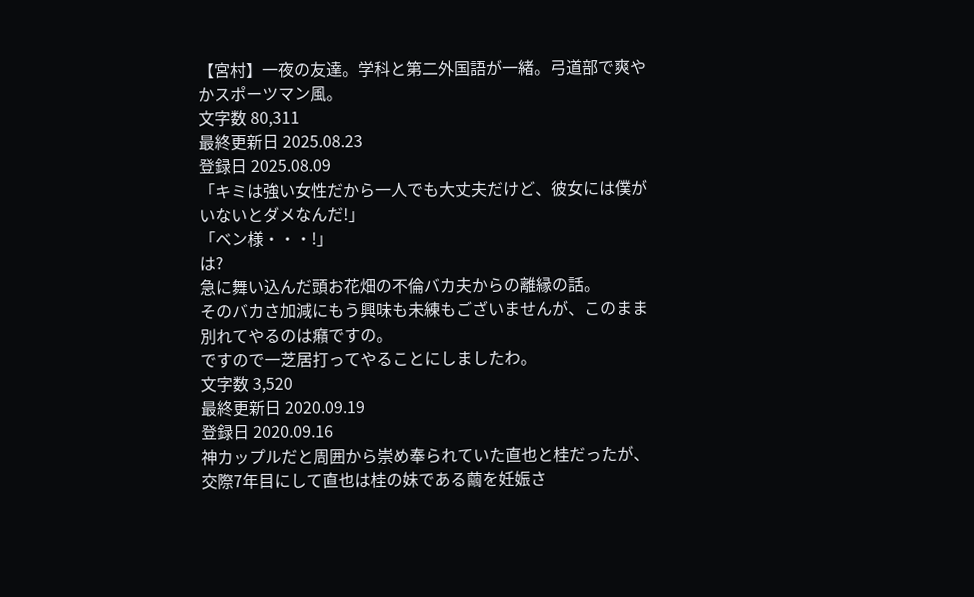【宮村】一夜の友達。学科と第二外国語が一緒。弓道部で爽やかスポーツマン風。
文字数 80,311
最終更新日 2025.08.23
登録日 2025.08.09
「キミは強い女性だから一人でも大丈夫だけど、彼女には僕がいないとダメなんだ!」
「ベン様・・・!」
は?
急に舞い込んだ頭お花畑の不倫バカ夫からの離縁の話。
そのバカさ加減にもう興味も未練もございませんが、このまま別れてやるのは癪ですの。
ですので一芝居打ってやることにしましたわ。
文字数 3,520
最終更新日 2020.09.19
登録日 2020.09.16
神カップルだと周囲から崇め奉られていた直也と桂だったが、交際7年目にして直也は桂の妹である繭を妊娠さ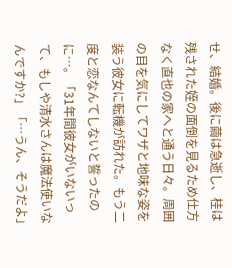せ、結婚。後に繭は急逝し、桂は残された姪の面倒を見るため仕方なく直也の家へと通う日々。周囲の目を気にしてワザと地味な姿を装う彼女に転機が訪れた。もう二度と恋なんてしないと誓ったのに…。「31年間彼女がいないって、もしや清水さんは魔法使いなんですか?」「…うん、そうだよ」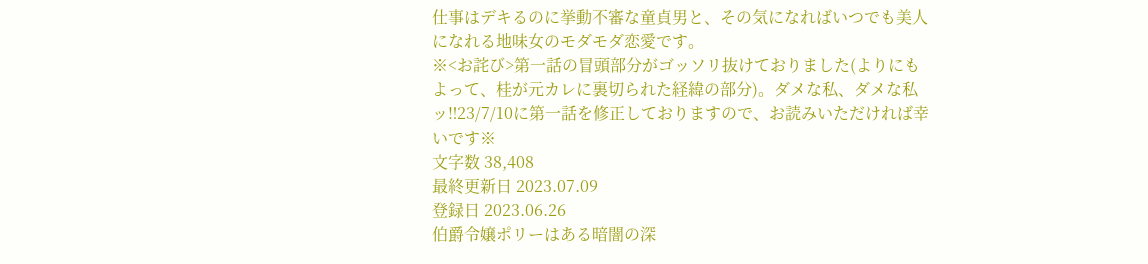仕事はデキるのに挙動不審な童貞男と、その気になればいつでも美人になれる地味女のモダモダ恋愛です。
※<お詫び>第一話の冒頭部分がゴッソリ抜けておりました(よりにもよって、桂が元カレに裏切られた経緯の部分)。ダメな私、ダメな私ッ‼23/7/10に第一話を修正しておりますので、お読みいただければ幸いです※
文字数 38,408
最終更新日 2023.07.09
登録日 2023.06.26
伯爵令嬢ポリーはある暗闇の深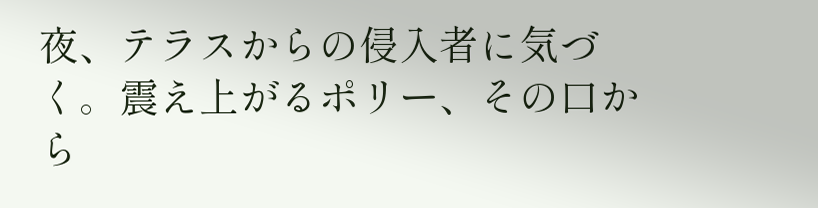夜、テラスからの侵入者に気づく。震え上がるポリー、その口から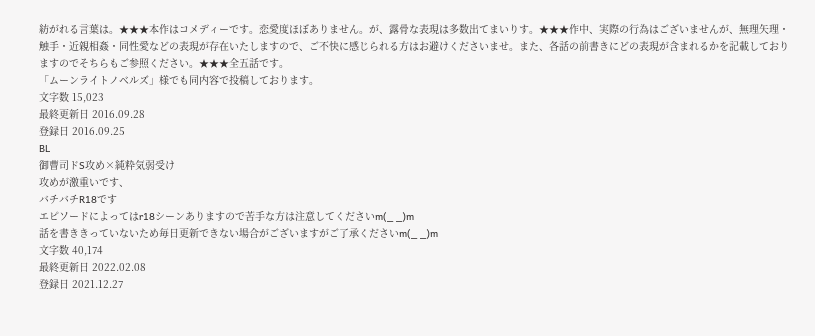紡がれる言葉は。★★★本作はコメディーです。恋愛度ほぼありません。が、露骨な表現は多数出てまいりす。★★★作中、実際の行為はございませんが、無理矢理・触手・近親相姦・同性愛などの表現が存在いたしますので、ご不快に感じられる方はお避けくださいませ。また、各話の前書きにどの表現が含まれるかを記載しておりますのでそちらもご参照ください。★★★全五話です。
「ムーンライトノベルズ」様でも同内容で投稿しております。
文字数 15,023
最終更新日 2016.09.28
登録日 2016.09.25
BL
御曹司ドS攻め×純粋気弱受け
攻めが激重いです、
バチバチR18です
エピソードによってはr18シーンありますので苦手な方は注意してくださいm(_ _)m
話を書ききっていないため毎日更新できない場合がございますがご了承くださいm(_ _)m
文字数 40,174
最終更新日 2022.02.08
登録日 2021.12.27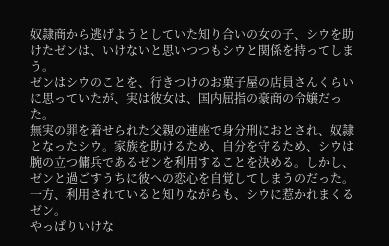奴隷商から逃げようとしていた知り合いの女の子、シウを助けたゼンは、いけないと思いつつもシウと関係を持ってしまう。
ゼンはシウのことを、行きつけのお菓子屋の店員さんくらいに思っていたが、実は彼女は、国内屈指の豪商の令嬢だった。
無実の罪を着せられた父親の連座で身分刑におとされ、奴隷となったシウ。家族を助けるため、自分を守るため、シウは腕の立つ傭兵であるゼンを利用することを決める。しかし、ゼンと過ごすうちに彼への恋心を自覚してしまうのだった。
一方、利用されていると知りながらも、シウに惹かれまくるゼン。
やっぱりいけな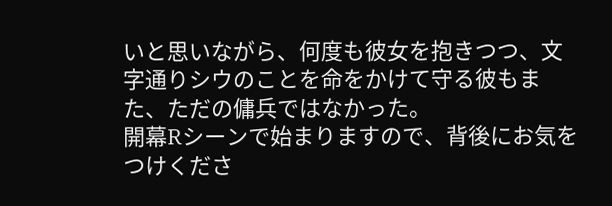いと思いながら、何度も彼女を抱きつつ、文字通りシウのことを命をかけて守る彼もまた、ただの傭兵ではなかった。
開幕Rシーンで始まりますので、背後にお気をつけくださ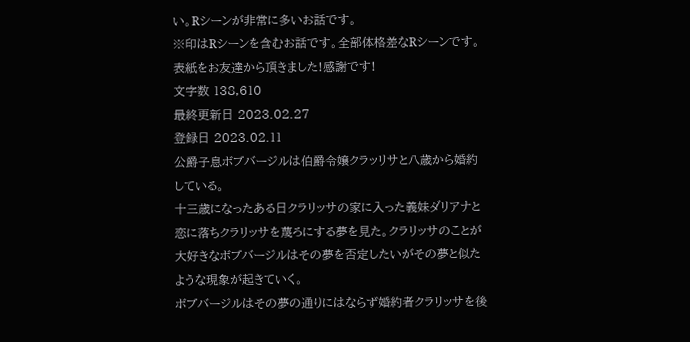い。Rシーンが非常に多いお話です。
※印はRシーンを含むお話です。全部体格差なRシーンです。
表紙をお友達から頂きました!感謝です!
文字数 138,610
最終更新日 2023.02.27
登録日 2023.02.11
公爵子息ボブバージルは伯爵令嬢クラッリサと八歳から婚約している。
十三歳になったある日クラリッサの家に入った義妹ダリアナと恋に落ちクラリッサを蔑ろにする夢を見た。クラリッサのことが大好きなボブバージルはその夢を否定したいがその夢と似たような現象が起きていく。
ボブバージルはその夢の通りにはならず婚約者クラリッサを後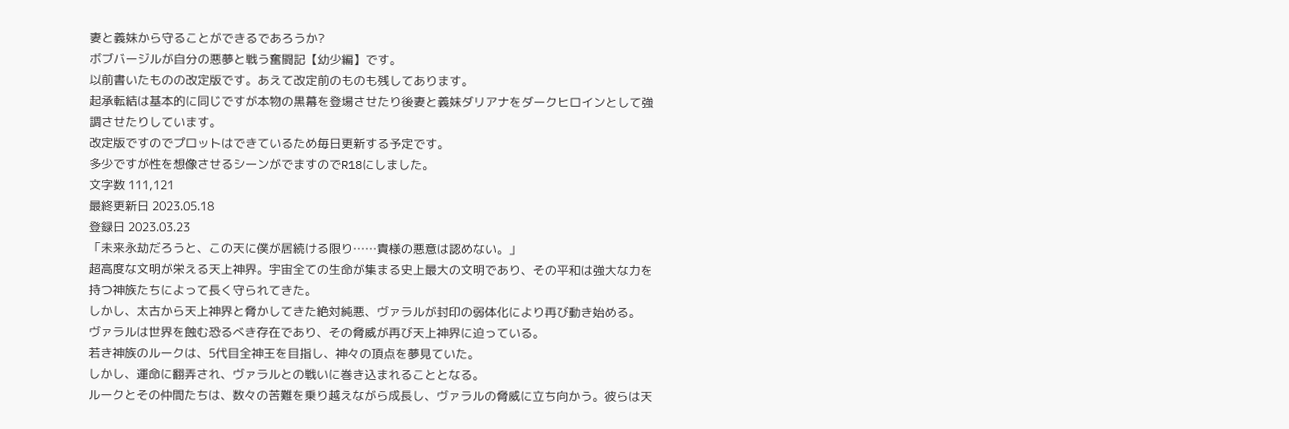妻と義妹から守ることができるであろうか?
ボブバージルが自分の悪夢と戦う奮闘記【幼少編】です。
以前書いたものの改定版です。あえて改定前のものも残してあります。
起承転結は基本的に同じですが本物の黒幕を登場させたり後妻と義妹ダリアナをダークヒロインとして強調させたりしています。
改定版ですのでプロットはできているため毎日更新する予定です。
多少ですが性を想像させるシーンがでますのでR18にしました。
文字数 111,121
最終更新日 2023.05.18
登録日 2023.03.23
「未来永劫だろうと、この天に僕が居続ける限り……貴様の悪意は認めない。」
超高度な文明が栄える天上神界。宇宙全ての生命が集まる史上最大の文明であり、その平和は強大な力を持つ神族たちによって長く守られてきた。
しかし、太古から天上神界と脅かしてきた絶対純悪、ヴァラルが封印の弱体化により再び動き始める。
ヴァラルは世界を蝕む恐るべき存在であり、その脅威が再び天上神界に迫っている。
若き神族のルークは、5代目全神王を目指し、神々の頂点を夢見ていた。
しかし、運命に翻弄され、ヴァラルとの戦いに巻き込まれることとなる。
ルークとその仲間たちは、数々の苦難を乗り越えながら成長し、ヴァラルの脅威に立ち向かう。彼らは天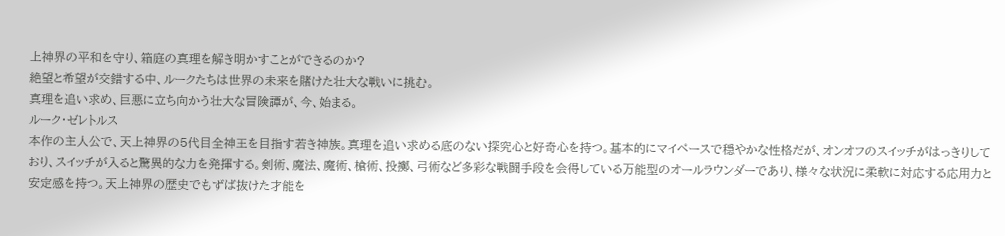上神界の平和を守り、箱庭の真理を解き明かすことができるのか?
絶望と希望が交錯する中、ルークたちは世界の未来を賭けた壮大な戦いに挑む。
真理を追い求め、巨悪に立ち向かう壮大な冒険譚が、今、始まる。
ルーク・ゼレトルス
本作の主人公で、天上神界の5代目全神王を目指す若き神族。真理を追い求める底のない探究心と好奇心を持つ。基本的にマイペースで穏やかな性格だが、オンオフのスイッチがはっきりしており、スイッチが入ると驚異的な力を発揮する。剣術、魔法、魔術、槍術、投擲、弓術など多彩な戦闘手段を会得している万能型のオールラウンダーであり、様々な状況に柔軟に対応する応用力と安定感を持つ。天上神界の歴史でもずば抜けた才能を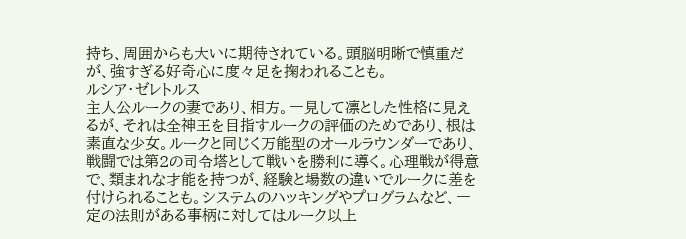持ち、周囲からも大いに期待されている。頭脳明晰で慎重だが、強すぎる好奇心に度々足を掬われることも。
ルシア・ゼレトルス
主人公ルークの妻であり、相方。一見して凛とした性格に見えるが、それは全神王を目指すルークの評価のためであり、根は素直な少女。ルークと同じく万能型のオールラウンダーであり、戦闘では第2の司令塔として戦いを勝利に導く。心理戦が得意で、類まれな才能を持つが、経験と場数の違いでルークに差を付けられることも。システムのハッキングやプログラムなど、一定の法則がある事柄に対してはルーク以上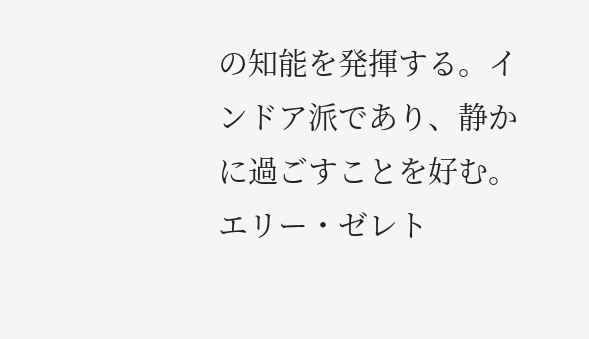の知能を発揮する。インドア派であり、静かに過ごすことを好む。
エリー・ゼレト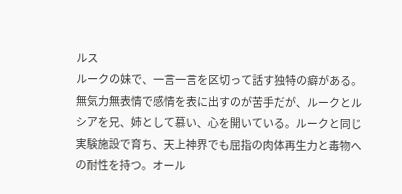ルス
ルークの妹で、一言一言を区切って話す独特の癖がある。無気力無表情で感情を表に出すのが苦手だが、ルークとルシアを兄、姉として慕い、心を開いている。ルークと同じ実験施設で育ち、天上神界でも屈指の肉体再生力と毒物への耐性を持つ。オール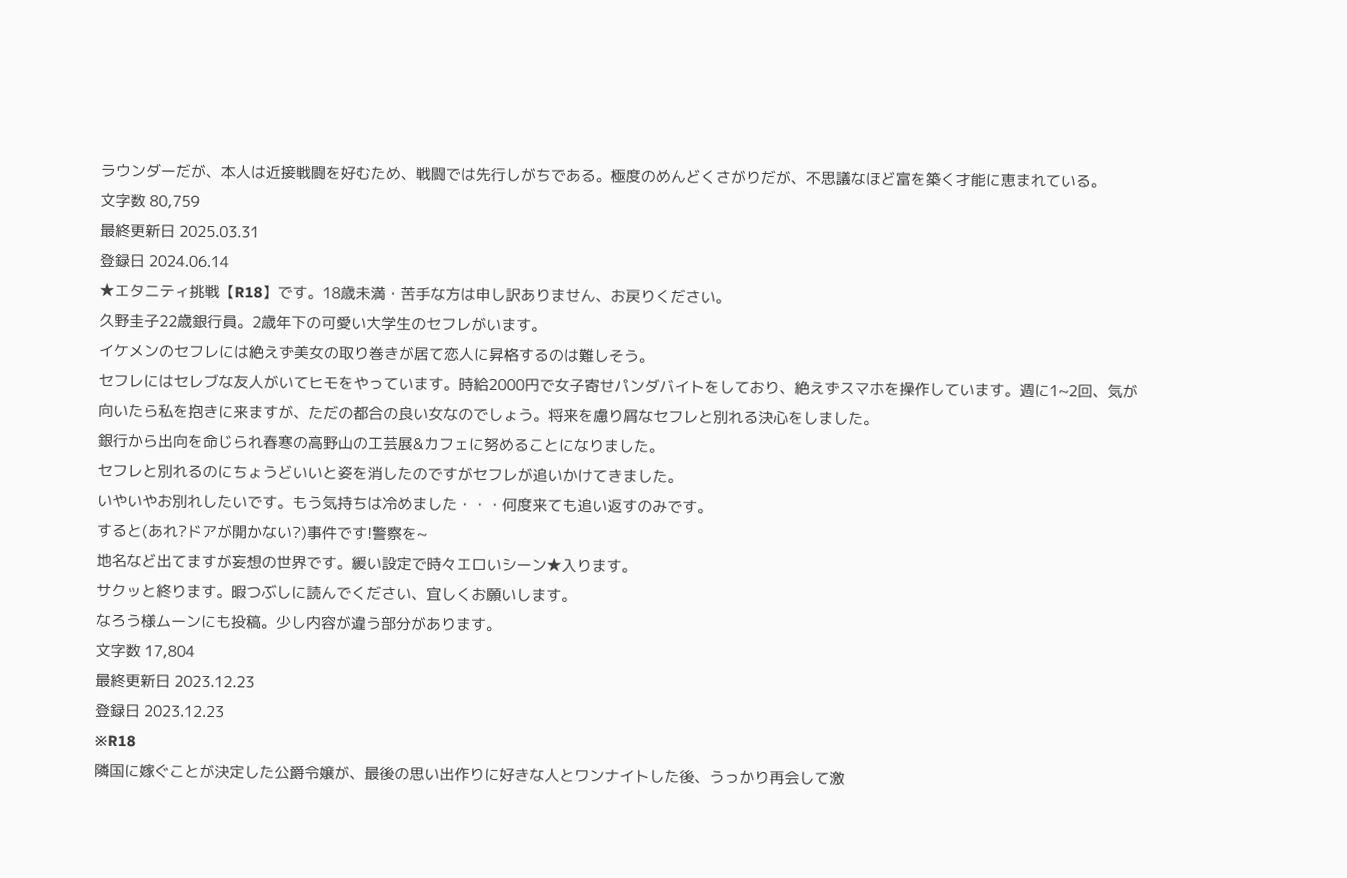ラウンダーだが、本人は近接戦闘を好むため、戦闘では先行しがちである。極度のめんどくさがりだが、不思議なほど富を築く才能に恵まれている。
文字数 80,759
最終更新日 2025.03.31
登録日 2024.06.14
★エタニティ挑戦【R18】です。18歳未満・苦手な方は申し訳ありません、お戻りください。
久野圭子22歳銀行員。2歳年下の可愛い大学生のセフレがいます。
イケメンのセフレには絶えず美女の取り巻きが居て恋人に昇格するのは難しそう。
セフレにはセレブな友人がいてヒモをやっています。時給2000円で女子寄せパンダバイトをしており、絶えずスマホを操作しています。週に1~2回、気が向いたら私を抱きに来ますが、ただの都合の良い女なのでしょう。将来を慮り屑なセフレと別れる決心をしました。
銀行から出向を命じられ春寒の高野山の工芸展&カフェに努めることになりました。
セフレと別れるのにちょうどいいと姿を消したのですがセフレが追いかけてきました。
いやいやお別れしたいです。もう気持ちは冷めました・・・何度来ても追い返すのみです。
すると(あれ?ドアが開かない?)事件です!警察を~
地名など出てますが妄想の世界です。緩い設定で時々エロいシーン★入ります。
サクッと終ります。暇つぶしに読んでください、宜しくお願いします。
なろう様ムーンにも投稿。少し内容が違う部分があります。
文字数 17,804
最終更新日 2023.12.23
登録日 2023.12.23
※R18
隣国に嫁ぐことが決定した公爵令嬢が、最後の思い出作りに好きな人とワンナイトした後、うっかり再会して激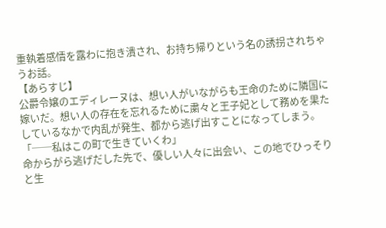重執着感情を露わに抱き潰され、お持ち帰りという名の誘拐されちゃうお話。
【あらすじ】
公爵令嬢のエディレーヌは、想い人がいながらも王命のために隣国に嫁いだ。想い人の存在を忘れるために粛々と王子妃として務めを果たしているなかで内乱が発生、都から逃げ出すことになってしまう。
「──私はこの町で生きていくわ」
命からがら逃げだした先で、優しい人々に出会い、この地でひっそりと生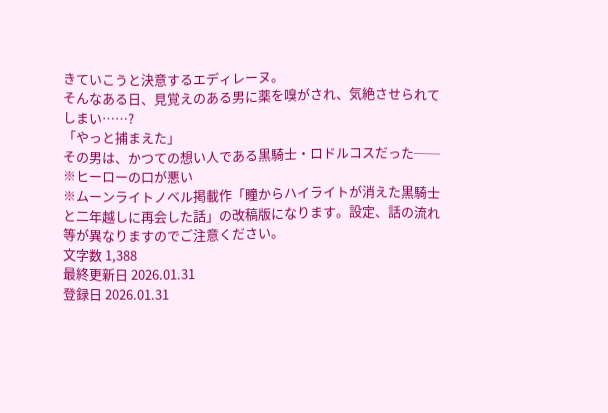きていこうと決意するエディレーヌ。
そんなある日、見覚えのある男に薬を嗅がされ、気絶させられてしまい……?
「やっと捕まえた」
その男は、かつての想い人である黒騎士・ロドルコスだった──
※ヒーローの口が悪い
※ムーンライトノベル掲載作「瞳からハイライトが消えた黒騎士と二年越しに再会した話」の改稿版になります。設定、話の流れ等が異なりますのでご注意ください。
文字数 1,388
最終更新日 2026.01.31
登録日 2026.01.31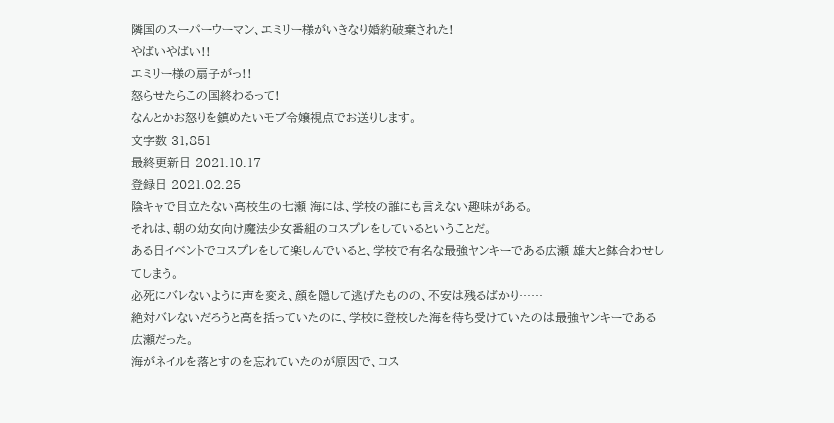隣国のスーパーウーマン、エミリー様がいきなり婚約破棄された!
やばいやばい!!
エミリー様の扇子がっ!!
怒らせたらこの国終わるって!
なんとかお怒りを鎮めたいモブ令嬢視点でお送りします。
文字数 31,851
最終更新日 2021.10.17
登録日 2021.02.25
陰キャで目立たない高校生の七瀬 海には、学校の誰にも言えない趣味がある。
それは、朝の幼女向け魔法少女番組のコスプレをしているということだ。
ある日イベントでコスプレをして楽しんでいると、学校で有名な最強ヤンキーである広瀬 雄大と鉢合わせしてしまう。
必死にバレないように声を変え、顔を隠して逃げたものの、不安は残るばかり……
絶対バレないだろうと高を括っていたのに、学校に登校した海を待ち受けていたのは最強ヤンキーである広瀬だった。
海がネイルを落とすのを忘れていたのが原因で、コス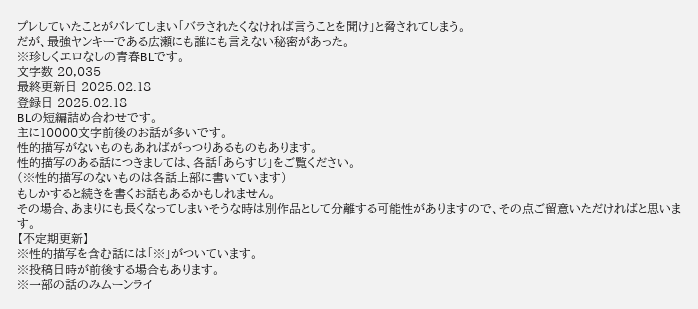プレしていたことがバレてしまい「バラされたくなければ言うことを聞け」と脅されてしまう。
だが、最強ヤンキーである広瀬にも誰にも言えない秘密があった。
※珍しくエロなしの青春BLです。
文字数 20,035
最終更新日 2025.02.18
登録日 2025.02.18
BLの短編詰め合わせです。
主に10000文字前後のお話が多いです。
性的描写がないものもあればがっつりあるものもあります。
性的描写のある話につきましては、各話「あらすじ」をご覧ください。
(※性的描写のないものは各話上部に書いています)
もしかすると続きを書くお話もあるかもしれません。
その場合、あまりにも長くなってしまいそうな時は別作品として分離する可能性がありますので、その点ご留意いただければと思います。
【不定期更新】
※性的描写を含む話には「※」がついています。
※投稿日時が前後する場合もあります。
※一部の話のみムーンライ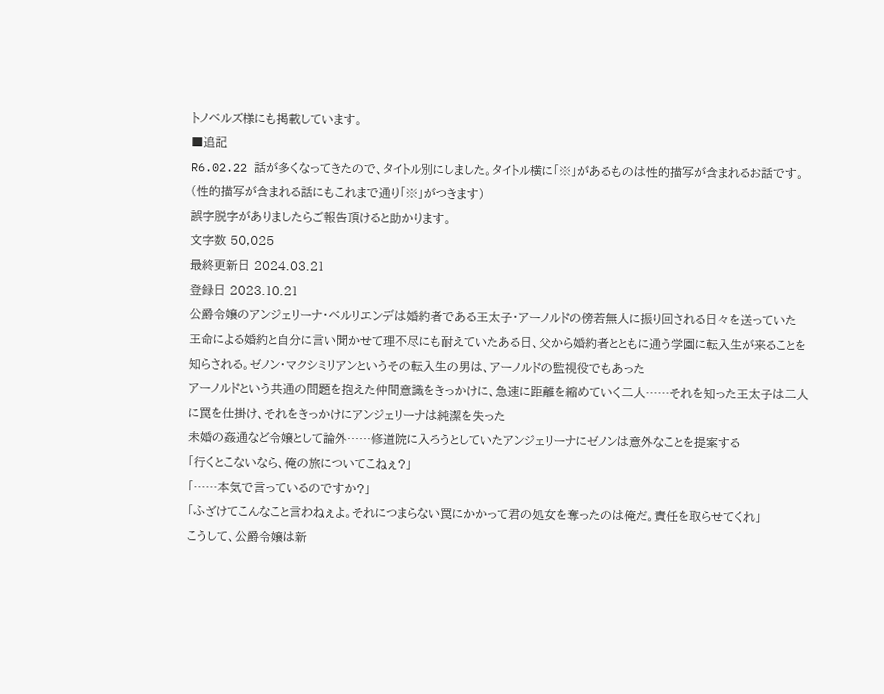トノベルズ様にも掲載しています。
■追記
R6.02.22 話が多くなってきたので、タイトル別にしました。タイトル横に「※」があるものは性的描写が含まれるお話です。(性的描写が含まれる話にもこれまで通り「※」がつきます)
誤字脱字がありましたらご報告頂けると助かります。
文字数 50,025
最終更新日 2024.03.21
登録日 2023.10.21
公爵令嬢のアンジェリーナ・ベルリエンデは婚約者である王太子・アーノルドの傍若無人に振り回される日々を送っていた
王命による婚約と自分に言い聞かせて理不尽にも耐えていたある日、父から婚約者とともに通う学園に転入生が来ることを知らされる。ゼノン・マクシミリアンというその転入生の男は、アーノルドの監視役でもあった
アーノルドという共通の問題を抱えた仲間意識をきっかけに、急速に距離を縮めていく二人……それを知った王太子は二人に罠を仕掛け、それをきっかけにアンジェリーナは純潔を失った
未婚の姦通など令嬢として論外……修道院に入ろうとしていたアンジェリーナにゼノンは意外なことを提案する
「行くとこないなら、俺の旅についてこねぇ?」
「……本気で言っているのですか?」
「ふざけてこんなこと言わねぇよ。それにつまらない罠にかかって君の処女を奪ったのは俺だ。責任を取らせてくれ」
こうして、公爵令嬢は新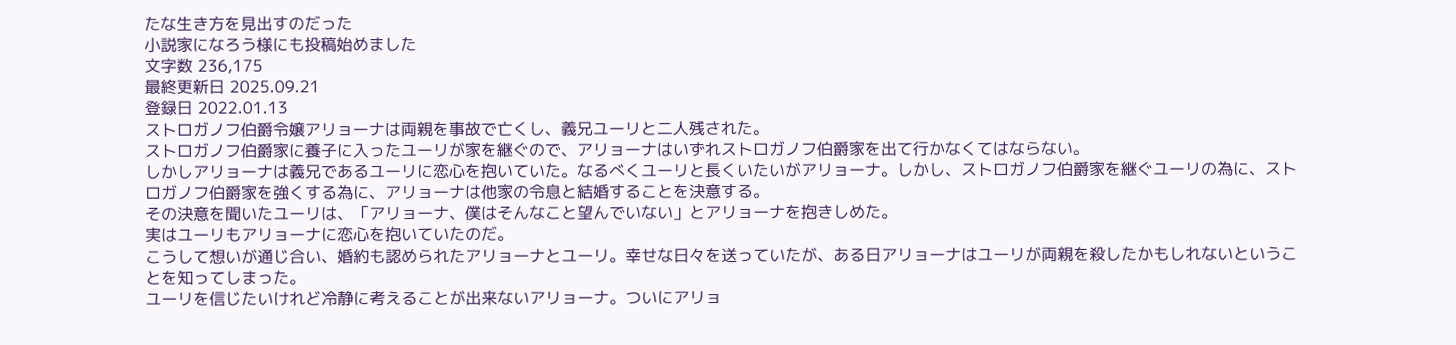たな生き方を見出すのだった
小説家になろう様にも投稿始めました
文字数 236,175
最終更新日 2025.09.21
登録日 2022.01.13
ストロガノフ伯爵令嬢アリョーナは両親を事故で亡くし、義兄ユーリと二人残された。
ストロガノフ伯爵家に養子に入ったユーリが家を継ぐので、アリョーナはいずれストロガノフ伯爵家を出て行かなくてはならない。
しかしアリョーナは義兄であるユーリに恋心を抱いていた。なるべくユーリと長くいたいがアリョーナ。しかし、ストロガノフ伯爵家を継ぐユーリの為に、ストロガノフ伯爵家を強くする為に、アリョーナは他家の令息と結婚することを決意する。
その決意を聞いたユーリは、「アリョーナ、僕はそんなこと望んでいない」とアリョーナを抱きしめた。
実はユーリもアリョーナに恋心を抱いていたのだ。
こうして想いが通じ合い、婚約も認められたアリョーナとユーリ。幸せな日々を送っていたが、ある日アリョーナはユーリが両親を殺したかもしれないということを知ってしまった。
ユーリを信じたいけれど冷静に考えることが出来ないアリョーナ。ついにアリョ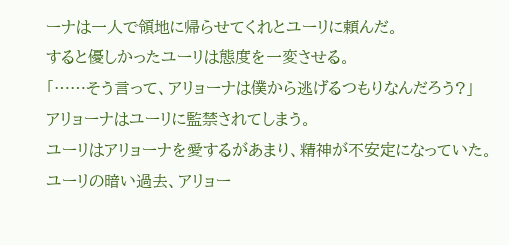ーナは一人で領地に帰らせてくれとユーリに頼んだ。
すると優しかったユーリは態度を一変させる。
「……そう言って、アリョーナは僕から逃げるつもりなんだろう?」
アリョーナはユーリに監禁されてしまう。
ユーリはアリョーナを愛するがあまり、精神が不安定になっていた。
ユーリの暗い過去、アリョー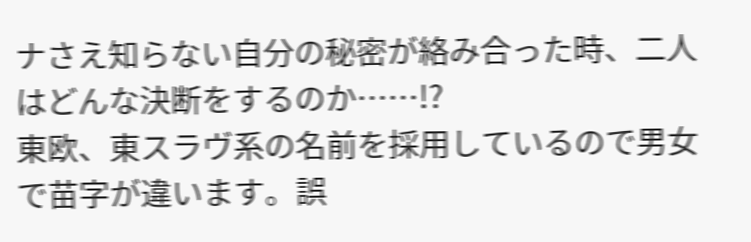ナさえ知らない自分の秘密が絡み合った時、二人はどんな決断をするのか……!?
東欧、東スラヴ系の名前を採用しているので男女で苗字が違います。誤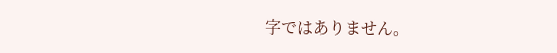字ではありません。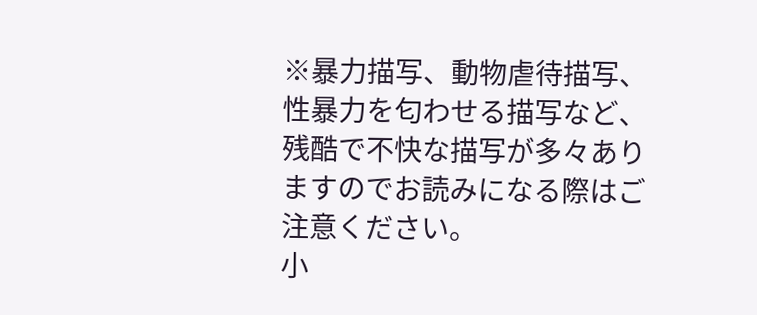※暴力描写、動物虐待描写、性暴力を匂わせる描写など、残酷で不快な描写が多々ありますのでお読みになる際はご注意ください。
小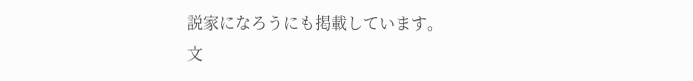説家になろうにも掲載しています。
文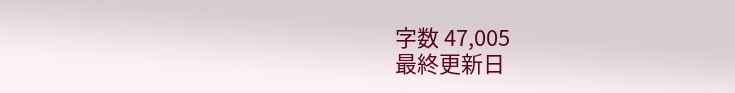字数 47,005
最終更新日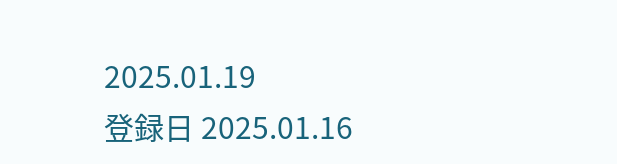2025.01.19
登録日 2025.01.16